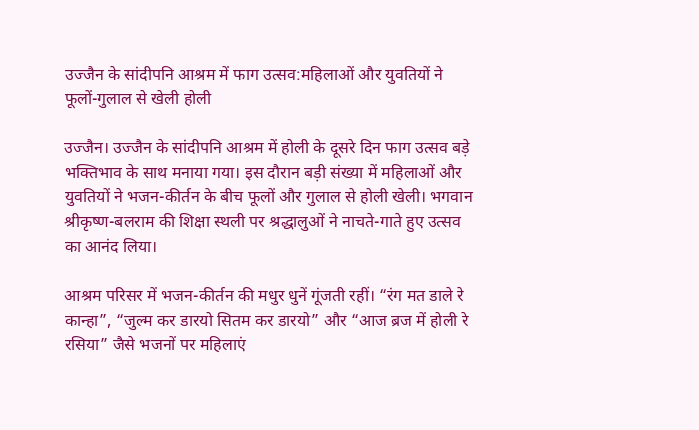उज्जैन के सांदीपनि आश्रम में फाग उत्सव:महिलाओं और युवतियों ने फूलों-गुलाल से खेली होली

उज्जैन। उज्जैन के सांदीपनि आश्रम में होली के दूसरे दिन फाग उत्सव बड़े भक्तिभाव के साथ मनाया गया। इस दौरान बड़ी संख्या में महिलाओं और युवतियों ने भजन-कीर्तन के बीच फूलों और गुलाल से होली खेली। भगवान श्रीकृष्ण-बलराम की शिक्षा स्थली पर श्रद्धालुओं ने नाचते-गाते हुए उत्सव का आनंद लिया।

आश्रम परिसर में भजन-कीर्तन की मधुर धुनें गूंजती रहीं। “रंग मत डाले रे कान्हा”, “जुल्म कर डारयो सितम कर डारयो” और “आज ब्रज में होली रे रसिया” जैसे भजनों पर महिलाएं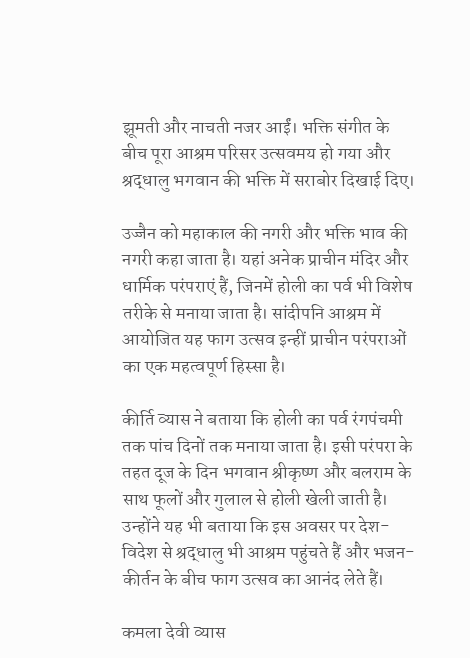झूमती और नाचती नजर आईं। भक्ति संगीत के बीच पूरा आश्रम परिसर उत्सवमय हो गया और श्रद्धालु भगवान की भक्ति में सराबोर दिखाई दिए।

उज्जैन को महाकाल की नगरी और भक्ति भाव की नगरी कहा जाता है। यहां अनेक प्राचीन मंदिर और धार्मिक परंपराएं हैं, जिनमें होली का पर्व भी विशेष तरीके से मनाया जाता है। सांदीपनि आश्रम में आयोजित यह फाग उत्सव इन्हीं प्राचीन परंपराओं का एक महत्वपूर्ण हिस्सा है।

कीर्ति व्यास ने बताया कि होली का पर्व रंगपंचमी तक पांच दिनों तक मनाया जाता है। इसी परंपरा के तहत दूज के दिन भगवान श्रीकृष्ण और बलराम के साथ फूलों और गुलाल से होली खेली जाती है। उन्होंने यह भी बताया कि इस अवसर पर देश-विदेश से श्रद्धालु भी आश्रम पहुंचते हैं और भजन-कीर्तन के बीच फाग उत्सव का आनंद लेते हैं।

कमला देवी व्यास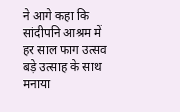ने आगे कहा कि सांदीपनि आश्रम में हर साल फाग उत्सव बड़े उत्साह के साथ मनाया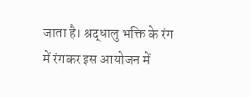जाता है। श्रद्धालु भक्ति के रंग में रंगकर इस आयोजन में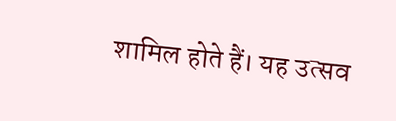शामिल होते हैं। यह उत्सव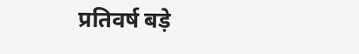प्रतिवर्ष बड़े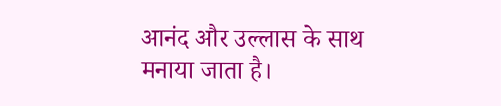आनंद और उल्लास के साथ मनाया जाता है।